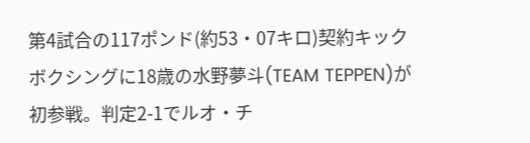第4試合の117ポンド(約53・07キロ)契約キックボクシングに18歳の水野夢斗(TEAM TEPPEN)が初参戦。判定2-1でルオ・チ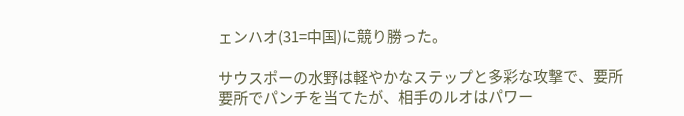ェンハオ(31=中国)に競り勝った。

サウスポーの水野は軽やかなステップと多彩な攻撃で、要所要所でパンチを当てたが、相手のルオはパワー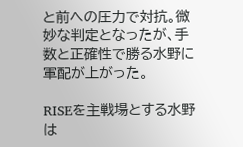と前への圧力で対抗。微妙な判定となったが、手数と正確性で勝る水野に軍配が上がった。

RISEを主戦場とする水野は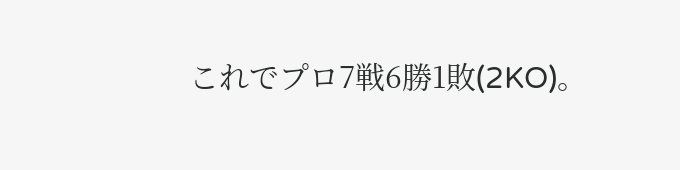これでプロ7戦6勝1敗(2KO)。